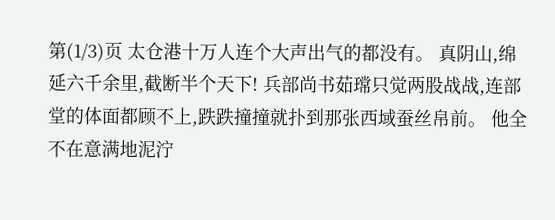第(1/3)页 太仓港十万人连个大声出气的都没有。 真阴山,绵延六千余里,截断半个天下! 兵部尚书茹瑺只觉两股战战,连部堂的体面都顾不上,跌跌撞撞就扑到那张西域蚕丝帛前。 他全不在意满地泥泞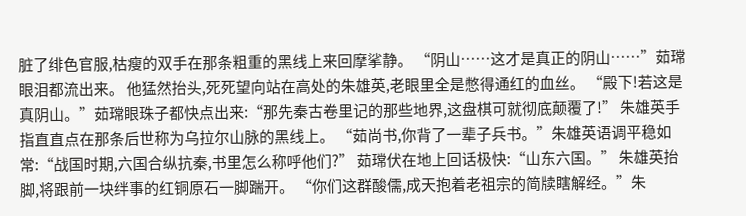脏了绯色官服,枯瘦的双手在那条粗重的黑线上来回摩挲静。 “阴山……这才是真正的阴山……”茹瑺眼泪都流出来。 他猛然抬头,死死望向站在高处的朱雄英,老眼里全是憋得通红的血丝。 “殿下!若这是真阴山。”茹瑺眼珠子都快点出来:“那先秦古卷里记的那些地界,这盘棋可就彻底颠覆了!” 朱雄英手指直直点在那条后世称为乌拉尔山脉的黑线上。 “茹尚书,你背了一辈子兵书。”朱雄英语调平稳如常:“战国时期,六国合纵抗秦,书里怎么称呼他们?” 茹瑺伏在地上回话极快:“山东六国。” 朱雄英抬脚,将跟前一块绊事的红铜原石一脚踹开。 “你们这群酸儒,成天抱着老祖宗的简牍瞎解经。”朱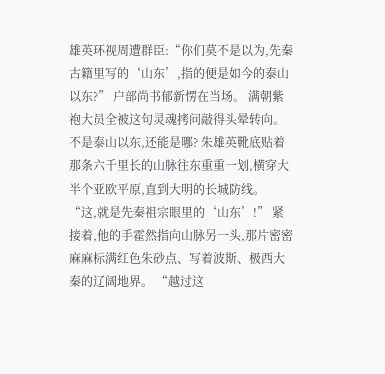雄英环视周遭群臣:“你们莫不是以为,先秦古籍里写的‘山东’,指的便是如今的泰山以东?” 户部尚书郁新愣在当场。 满朝紫袍大员全被这句灵魂拷问敲得头晕转向。 不是泰山以东,还能是哪? 朱雄英靴底贴着那条六千里长的山脉往东重重一划,横穿大半个亚欧平原,直到大明的长城防线。 “这,就是先秦祖宗眼里的‘山东’!” 紧接着,他的手霍然指向山脉另一头,那片密密麻麻标满红色朱砂点、写着波斯、极西大秦的辽阔地界。 “越过这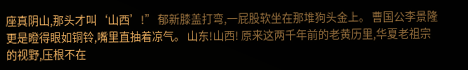座真阴山,那头才叫‘山西’!” 郁新膝盖打弯,一屁股软坐在那堆狗头金上。 曹国公李景隆更是瞪得眼如铜铃,嘴里直抽着凉气。 山东!山西! 原来这两千年前的老黄历里,华夏老祖宗的视野,压根不在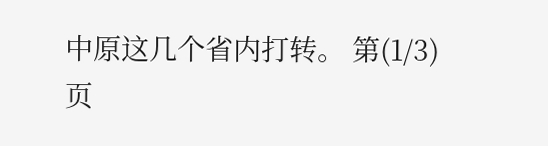中原这几个省内打转。 第(1/3)页